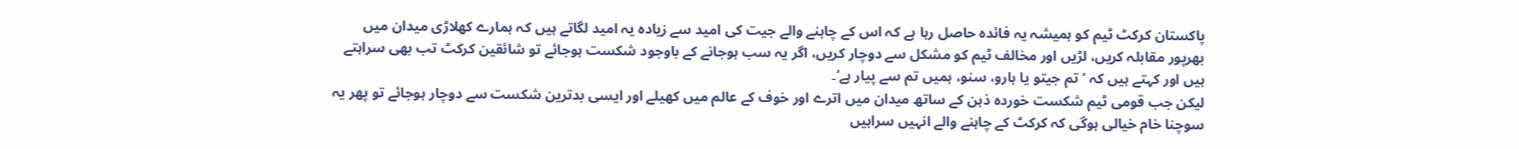پاکستان کرکٹ ٹیم کو ہمیشہ یہ فائدہ حاصل رہا ہے کہ اس کے چاہنے والے جیت کی امید سے زیادہ یہ امید لگاتے ہیں کہ ہمارے کھلاڑی میدان میں بھرپور مقابلہ کریں، لڑیں اور مخالف ٹیم کو مشکل سے دوچار کریں، اگر یہ سب ہوجانے کے باوجود شکست ہوجائے تو شائقین کرکٹ تب بھی سراہتے ہیں اور کہتے ہیں کہ ’تم جیتو یا ہارو، سنو، ہمیں تم سے پیار ہے‘۔
لیکن جب قومی ٹیم شکست خوردہ ذہن کے ساتھ میدان میں اترے اور خوف کے عالم میں کھیلے اور ایسی بدترین شکست سے دوچار ہوجائے تو پھر یہ سوچنا خام خیالی ہوگی کہ کرکٹ کے چاہنے والے انہیں سراہیں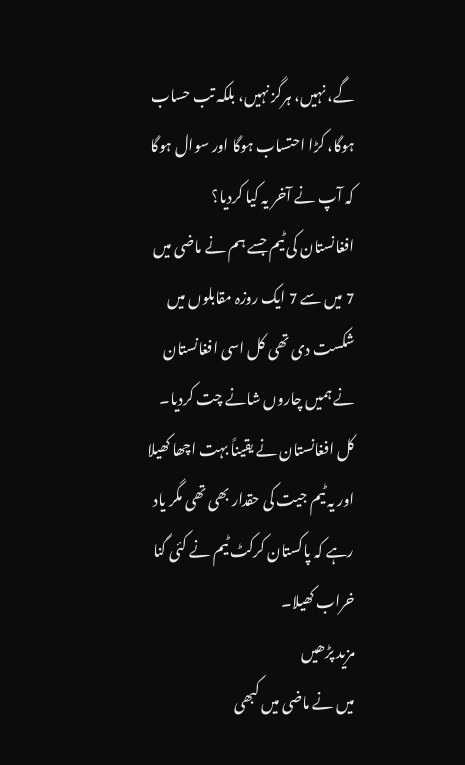گے، نہیں، ہرگز نہیں، بلکہ تب حساب ہوگا، کڑا احتساب ہوگا اور سوال ہوگا کہ آپ نے آخر یہ کیا کردیا؟
افغانستان کی ٹیم جسے ہم نے ماضی میں 7 میں سے 7 ایک روزہ مقابلوں میں شکست دی تھی کل اسی افغانستان نے ہمیں چاروں شانے چت کردیا۔ کل افغانستان نے یقیناً بہت اچھا کھیلا اور یہ ٹیم جیت کی حقدار بھی تھی مگر یاد رہے کہ پاکستان کرکٹ ٹیم نے کئی گنا خراب کھیلا۔
مزید پڑھیں
میں نے ماضی میں کبھی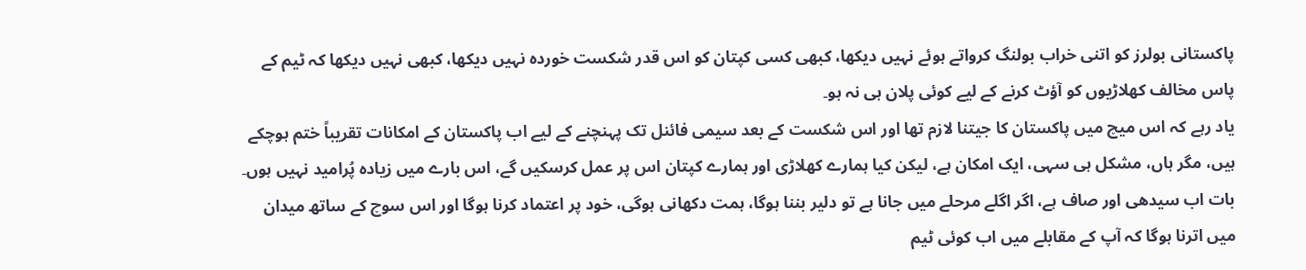پاکستانی بولرز کو اتنی خراب بولنگ کرواتے ہوئے نہیں دیکھا، کبھی کسی کپتان کو اس قدر شکست خوردہ نہیں دیکھا، کبھی نہیں دیکھا کہ ٹیم کے پاس مخالف کھلاڑیوں کو آؤٹ کرنے کے لیے کوئی پلان ہی نہ ہو۔
یاد رہے کہ اس میچ میں پاکستان کا جیتنا لازم تھا اور اس شکست کے بعد سیمی فائنل تک پہنچنے کے لیے اب پاکستان کے امکانات تقریباً ختم ہوچکے ہیں، مگر ہاں، مشکل ہی سہی، ایک امکان ہے، لیکن کیا ہمارے کھلاڑی اور ہمارے کپتان اس پر عمل کرسکیں گے، اس بارے میں زیادہ پُرامید نہیں ہوں۔
بات اب سیدھی اور صاف ہے، اگر اگلے مرحلے میں جانا ہے تو دلیر بننا ہوگا، ہمت دکھانی ہوگی، خود پر اعتماد کرنا ہوگا اور اس سوچ کے ساتھ میدان میں اترنا ہوگا کہ آپ کے مقابلے میں اب کوئی ٹیم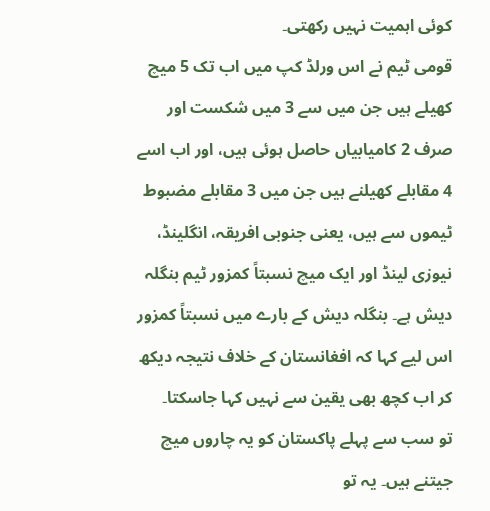کوئی اہمیت نہیں رکھتی۔
قومی ٹیم نے اس ورلڈ کپ میں اب تک 5 میچ کھیلے ہیں جن میں سے 3 میں شکست اور صرف 2 کامیابیاں حاصل ہوئی ہیں، اور اب اسے 4 مقابلے کھیلنے ہیں جن میں 3 مقابلے مضبوط ٹیموں سے ہیں، یعنی جنوبی افریقہ، انگلینڈ، نیوزی لینڈ اور ایک میچ نسبتاً کمزور ٹیم بنگلہ دیش ہے۔ بنگلہ دیش کے بارے میں نسبتاً کمزور اس لیے کہا کہ افغانستان کے خلاف نتیجہ دیکھ کر اب کچھ بھی یقین سے نہیں کہا جاسکتا۔
تو سب سے پہلے پاکستان کو یہ چاروں میچ جیتنے ہیں۔ یہ تو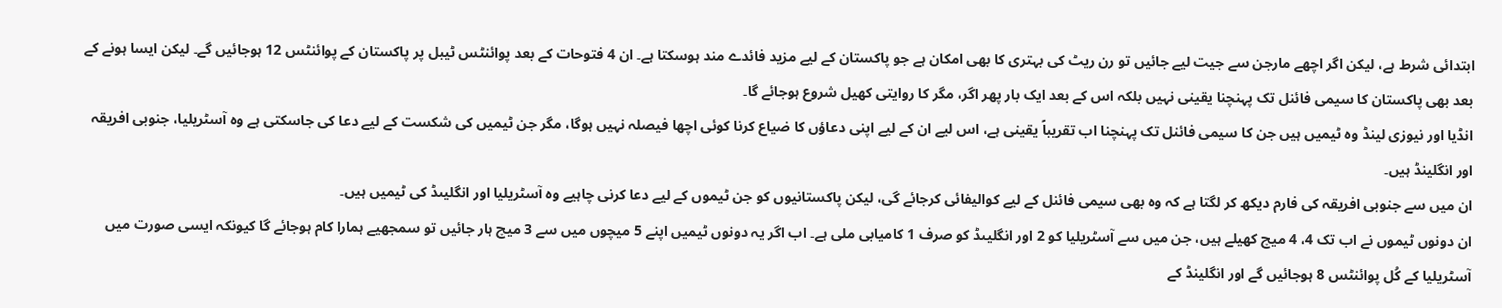ابتدائی شرط ہے، لیکن اگر اچھے مارجن سے جیت لیے جائیں تو رن ریٹ کی بہتری کا بھی امکان ہے جو پاکستان کے لیے مزید فائدے مند ہوسکتا ہے۔ ان 4 فتوحات کے بعد پوائنٹس ٹیبل پر پاکستان کے پوائنٹس 12 ہوجائیں گے۔ لیکن ایسا ہونے کے بعد بھی پاکستان کا سیمی فائنل تک پہنچنا یقینی نہیں بلکہ اس کے بعد ایک بار پھر اگر، مگر کا روایتی کھیل شروع ہوجائے گا۔
انڈیا اور نیوزی لینڈ وہ ٹیمیں ہیں جن کا سیمی فائنل تک پہنچنا اب تقریباً یقینی ہے، اس لیے ان کے لیے اپنی دعاؤں کا ضیاع کرنا کوئی اچھا فیصلہ نہیں ہوگا، مگر جن ٹیمیں کی شکست کے لیے دعا کی جاسکتی ہے وہ آسٹریلیا، جنوبی افریقہ اور انگلینڈ ہیں۔
ان میں سے جنوبی افریقہ کی فارم دیکھ کر لگتا ہے کہ وہ بھی سیمی فائنل کے لیے کوالیفائی کرجائے گی، لیکن پاکستانیوں کو جن ٹیموں کے لیے دعا کرنی چاہیے وہ آسٹریلیا اور انگلیںڈ کی ٹیمیں ہیں۔
ان دونوں ٹیموں نے اب تک 4، 4 میچ کھیلے ہیں، جن میں سے آسٹریلیا کو 2 اور انگلیںڈ کو صرف 1 کامیابی ملی ہے۔ اب اگر یہ دونوں ٹیمیں اپنے 5 میچوں میں سے 3 میچ ہار جائیں تو سمجھیے ہمارا کام ہوجائے گا کیونکہ ایسی صورت میں آسٹریلیا کے کُل پوائنٹس 8 ہوجائیں گے اور انگلینڈ کے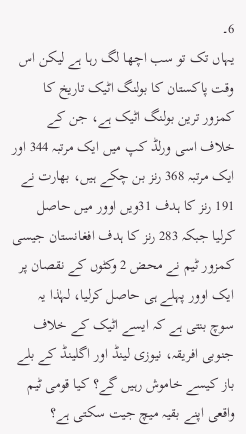6۔
یہاں تک تو سب اچھا لگ رہا ہے لیکن اس وقت پاکستان کا بولنگ اٹیک تاریخ کا کمزور ترین بولنگ اٹیک ہے، جن کے خلاف اسی ورلڈ کپ میں ایک مرتبہ 344 اور ایک مرتبہ 368 رنز بن چکے ہیں، بھارت نے 191 رنز کا ہدف 31ویں اوور میں حاصل کرلیا جبکہ 283 رنز کا ہدف افغانستان جیسی کمزور ٹیم نے محض 2 وکٹوں کے نقصان پر ایک اوور پہلے ہی حاصل کرلیا، لہٰذا یہ سوچ بنتی ہے کہ ایسے اٹیک کے خلاف جنوبی افریقہ، نیوزی لینڈ اور اگلینڈ کے بلے باز کیسے خاموش رہیں گے؟ کیا قومی ٹیم واقعی اپنے بقیہ میچ جیت سکتی ہے؟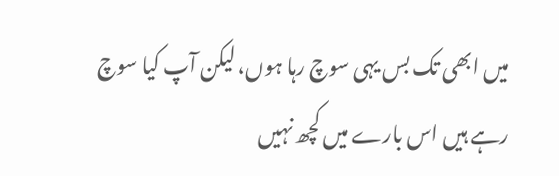میں ابھی تک بس یہی سوچ رہا ہوں، لیکن آپ کیا سوچ رہے ہیں اس بارے میں کچھ نہیں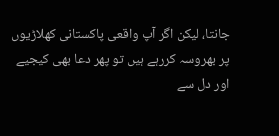جانتا، لیکن اگر آپ واقعی پاکستانی کھلاڑیوں پر بھروسہ کررہے ہیں تو پھر دعا بھی کیجیے اور دل سے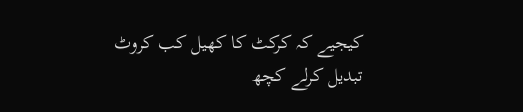کیجیے کہ کرکٹ کا کھیل کب کروٹ تبدیل کرلے کچھ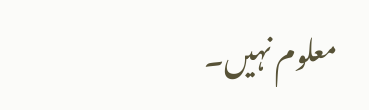معلوم نہیں۔